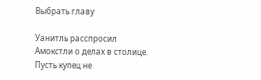Выбрать главу

Уанитль расспросил Амокстли о делах в столице. Пусть купец не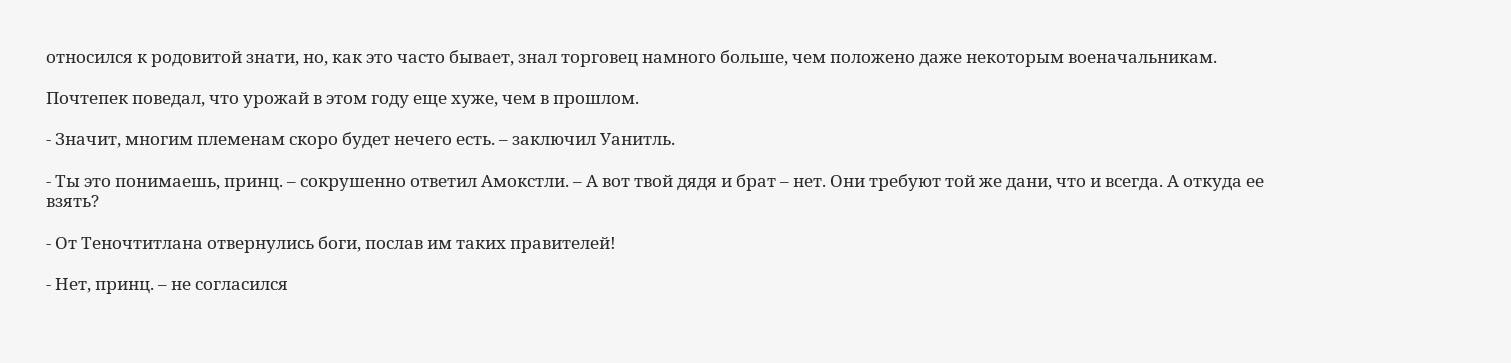относился к родовитой знати, но, как это часто бывает, знал торговец намного больше, чем положено даже некоторым военачальникам.

Почтепек поведал, что урожай в этом году еще хуже, чем в прошлом.

- Значит, многим племенам скоро будет нечего есть. – заключил Уанитль.

- Ты это понимаешь, принц. – сокрушенно ответил Амокстли. – А вот твой дядя и брат – нет. Они требуют той же дани, что и всегда. А откуда ее взять?

- От Теночтитлана отвернулись боги, послав им таких правителей!

- Нет, принц. – не согласился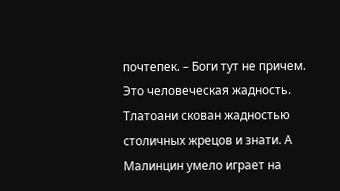почтепек. – Боги тут не причем. Это человеческая жадность. Тлатоани скован жадностью столичных жрецов и знати. А Малинцин умело играет на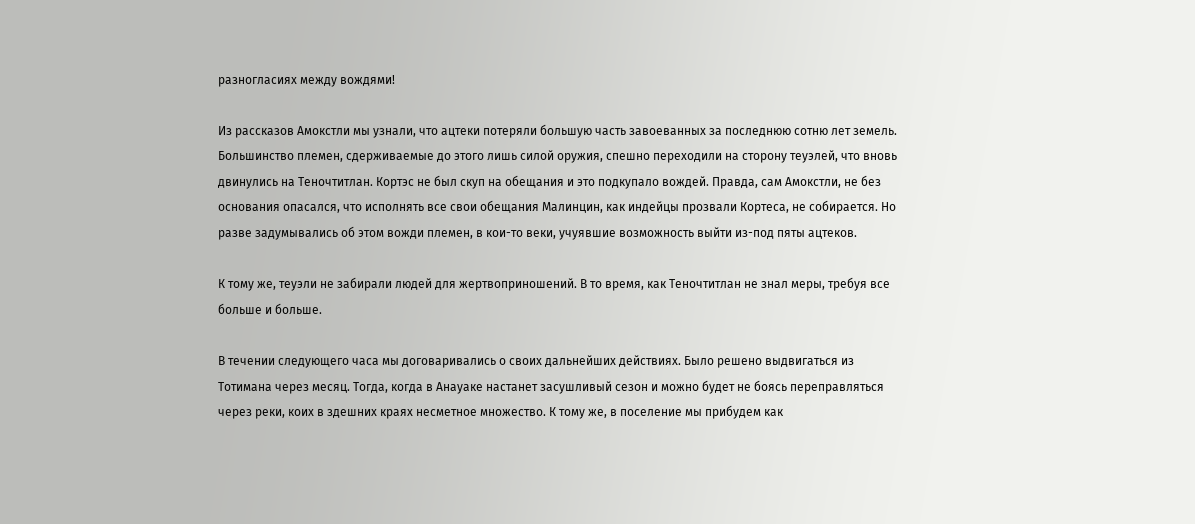разногласиях между вождями!

Из рассказов Амокстли мы узнали, что ацтеки потеряли большую часть завоеванных за последнюю сотню лет земель. Большинство племен, сдерживаемые до этого лишь силой оружия, спешно переходили на сторону теуэлей, что вновь двинулись на Теночтитлан. Кортэс не был скуп на обещания и это подкупало вождей. Правда, сам Амокстли, не без основания опасался, что исполнять все свои обещания Малинцин, как индейцы прозвали Кортеса, не собирается. Но разве задумывались об этом вожди племен, в кои-то веки, учуявшие возможность выйти из-под пяты ацтеков.

К тому же, теуэли не забирали людей для жертвоприношений. В то время, как Теночтитлан не знал меры, требуя все больше и больше.

В течении следующего часа мы договаривались о своих дальнейших действиях. Было решено выдвигаться из Тотимана через месяц. Тогда, когда в Анауаке настанет засушливый сезон и можно будет не боясь переправляться через реки, коих в здешних краях несметное множество. К тому же, в поселение мы прибудем как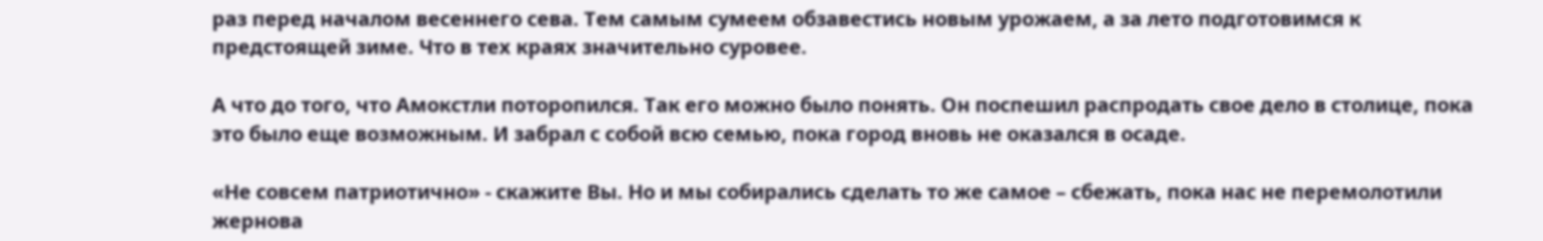раз перед началом весеннего сева. Тем самым сумеем обзавестись новым урожаем, а за лето подготовимся к предстоящей зиме. Что в тех краях значительно суровее.

А что до того, что Амокстли поторопился. Так его можно было понять. Он поспешил распродать свое дело в столице, пока это было еще возможным. И забрал с собой всю семью, пока город вновь не оказался в осаде.

«Не совсем патриотично» - скажите Вы. Но и мы собирались сделать то же самое – сбежать, пока нас не перемолотили жернова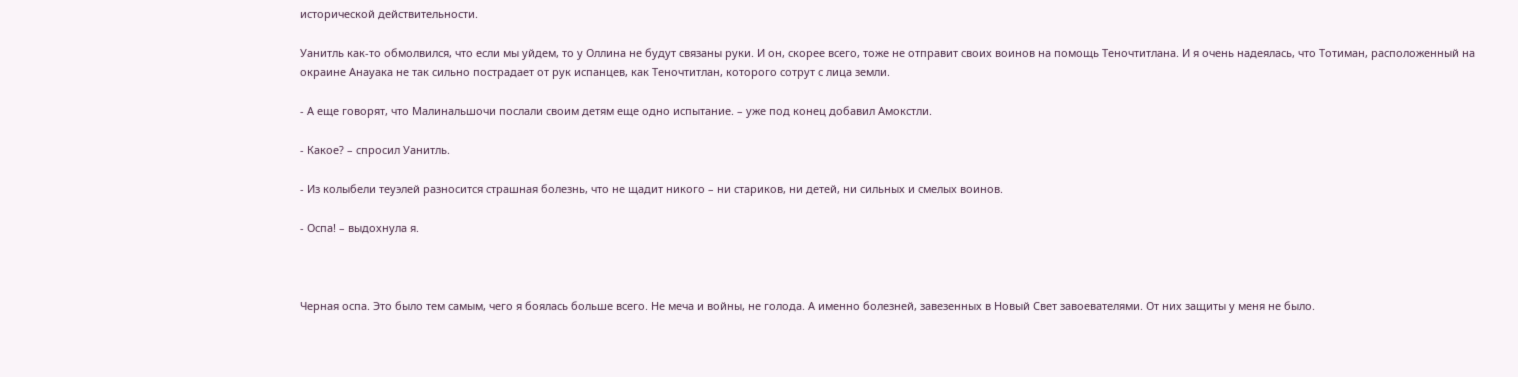исторической действительности.

Уанитль как-то обмолвился, что если мы уйдем, то у Оллина не будут связаны руки. И он, скорее всего, тоже не отправит своих воинов на помощь Теночтитлана. И я очень надеялась, что Тотиман, расположенный на окраине Анауака не так сильно пострадает от рук испанцев, как Теночтитлан, которого сотрут с лица земли.

- А еще говорят, что Малинальшочи послали своим детям еще одно испытание. – уже под конец добавил Амокстли.

- Какое? – спросил Уанитль.

- Из колыбели теуэлей разносится страшная болезнь, что не щадит никого – ни стариков, ни детей, ни сильных и смелых воинов.

- Оспа! – выдохнула я.



Черная оспа. Это было тем самым, чего я боялась больше всего. Не меча и войны, не голода. А именно болезней, завезенных в Новый Свет завоевателями. От них защиты у меня не было.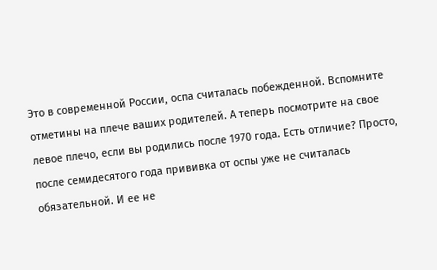Это в современной России, оспа считалась побежденной. Вспомните отметины на плече ваших родителей. А теперь посмотрите на свое левое плечо, если вы родились после 1970 года. Есть отличие? Просто, после семидесятого года прививка от оспы уже не считалась обязательной. И ее не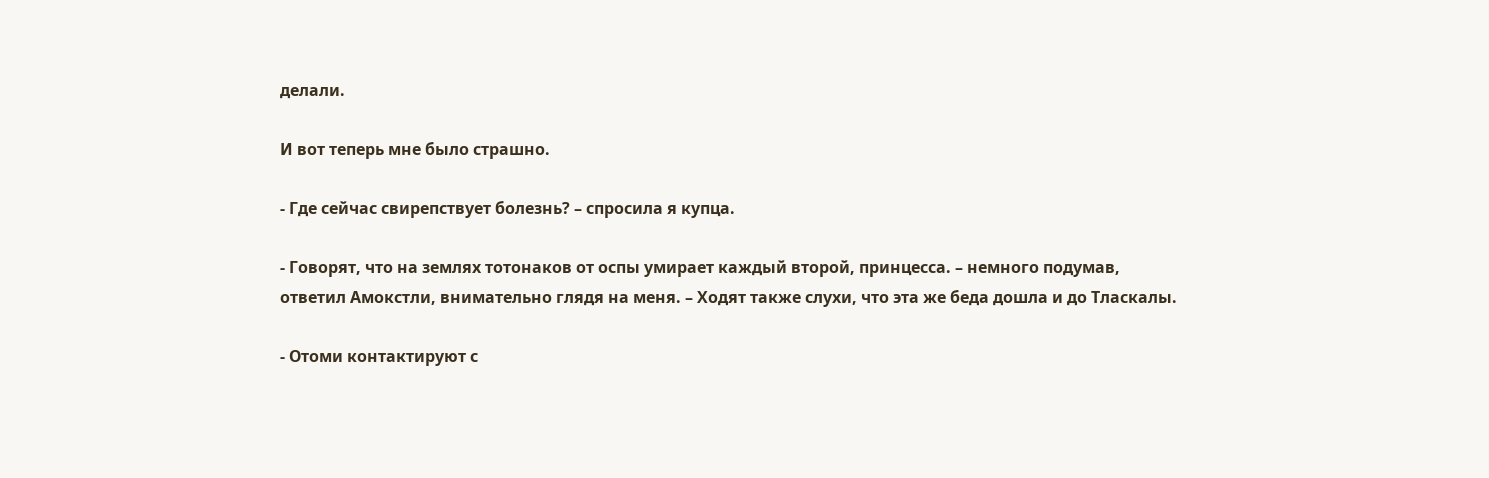делали.

И вот теперь мне было страшно.

- Где сейчас свирепствует болезнь? – спросила я купца.

- Говорят, что на землях тотонаков от оспы умирает каждый второй, принцесса. – немного подумав, ответил Амокстли, внимательно глядя на меня. – Ходят также слухи, что эта же беда дошла и до Тласкалы.

- Отоми контактируют с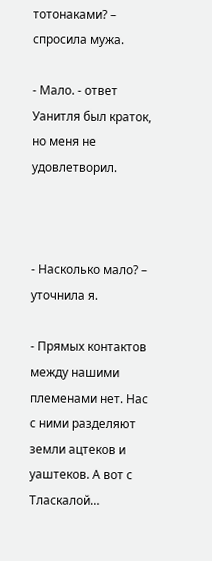тотонаками? – спросила мужа.

- Мало. - ответ Уанитля был краток, но меня не удовлетворил.



- Насколько мало? – уточнила я.

- Прямых контактов между нашими племенами нет. Нас с ними разделяют земли ацтеков и уаштеков. А вот с Тласкалой…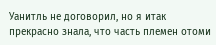Уанитль не договорил, но я итак прекрасно знала, что часть племен отоми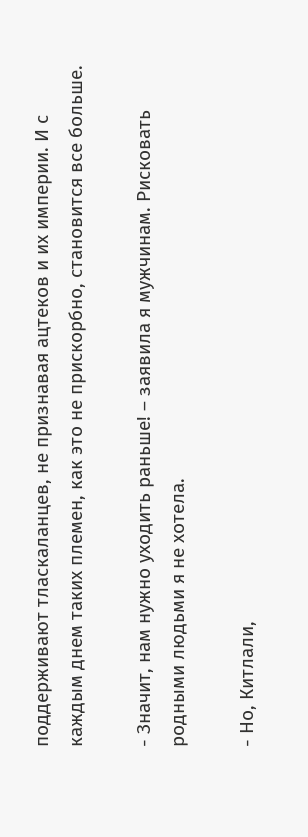поддерживают тласкаланцев, не признавая ацтеков и их империи. И с каждым днем таких племен, как это не прискорбно, становится все больше.

- Значит, нам нужно уходить раньше! – заявила я мужчинам. Рисковать родными людьми я не хотела.

- Но, Китлали,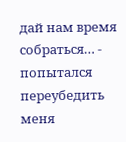дай нам время собраться… - попытался переубедить меня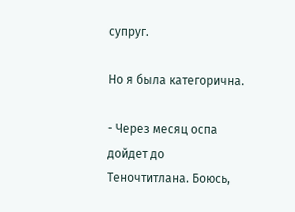супруг.

Но я была категорична.

- Через месяц оспа дойдет до Теночтитлана. Боюсь,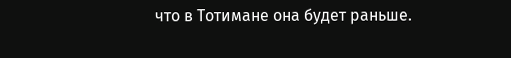что в Тотимане она будет раньше.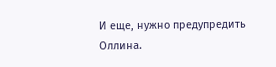И еще, нужно предупредить Оллина.